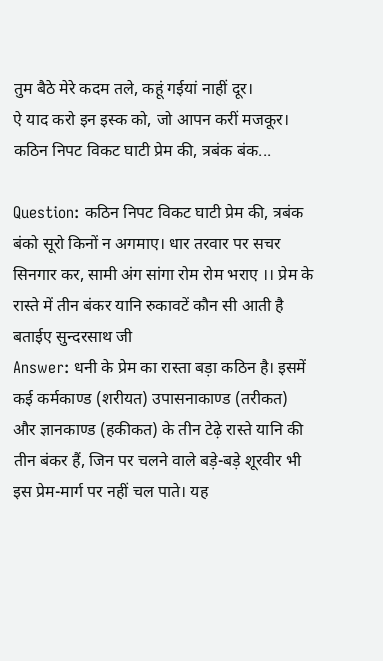तुम बैठे मेरे कदम तले, कहूं गईयां नाहीं दूर।
ऐ याद करो इन इस्क को, जो आपन करीं मजकूर।
कठिन निपट विकट घाटी प्रेम की, त्रबंक बंक...

Question: कठिन निपट विकट घाटी प्रेम की, त्रबंक बंको सूरो किनों न अगमाए। धार तरवार पर सचर सिनगार कर, सामी अंग सांगा रोम रोम भराए ।। प्रेम के रास्ते में तीन बंकर यानि रुकावटें कौन सी आती है बताईए सुन्दरसाथ जी
Answer: धनी के प्रेम का रास्ता बड़ा कठिन है। इसमें कई कर्मकाण्ड (शरीयत) उपासनाकाण्ड (तरीकत) और ज्ञानकाण्ड (हकीकत) के तीन टेढ़े रास्ते यानि की तीन बंकर हैं, जिन पर चलने वाले बड़े-बड़े शूरवीर भी इस प्रेम-मार्ग पर नहीं चल पाते। यह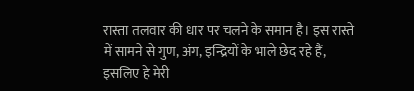रास्ता तलवार की धार पर चलने के समान है। इस रास्ते में सामने से गुण, अंग, इन्द्रियों के भाले छेद रहे हैं, इसलिए हे मेरी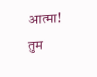आत्मा! तुम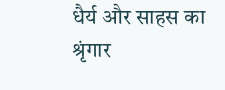धैर्य और साहस का श्रृंगार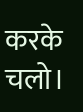करके चलो।